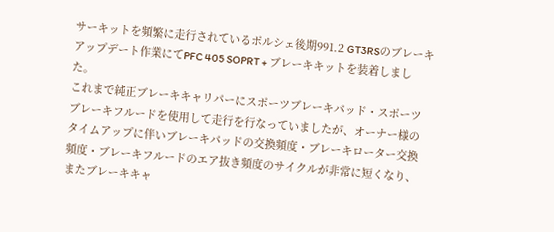サーキットを頻繁に走行されているポルシェ後期991.2 GT3RSのブレーキアップデート作業にてPFC 405 SOPRT + ブレーキキットを装着しました。
これまで純正ブレーキキャリパーにスポーツブレーキパッド・スポーツブレーキフルードを使用して走行を行なっていましたが、オーナー様のタイムアップに伴いブレーキパッドの交換頻度・ブレーキローター交換頻度・ブレーキフルードのエア抜き頻度のサイクルが非常に短くなり、またブレーキキャ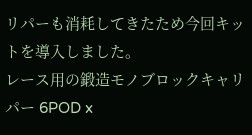リパーも消耗してきたため今回キットを導入しました。
レース用の鍛造モノブロックキャリパー 6POD x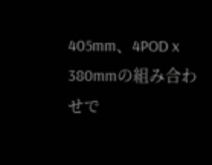405mm、4POD x 380mmの組み合わせで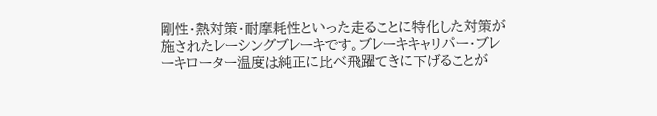剛性・熱対策・耐摩耗性といった走ることに特化した対策が施されたレーシングブレーキです。ブレーキキャリパー・ブレーキローター温度は純正に比べ飛躍てきに下げることが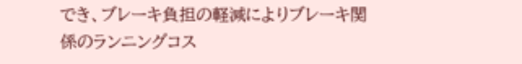でき、ブレーキ負担の軽減によりブレーキ関係のランニングコス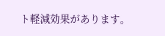ト軽減効果があります。